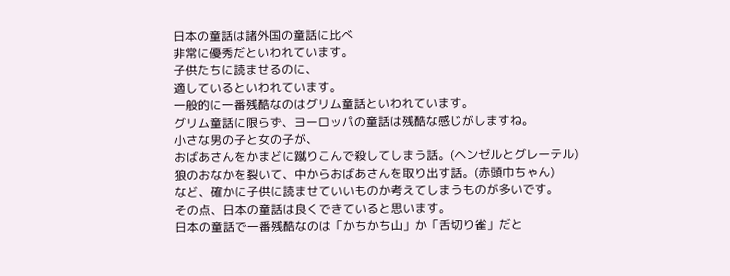日本の童話は諸外国の童話に比べ
非常に優秀だといわれています。
子供たちに読ませるのに、
適しているといわれています。
一般的に一番残酷なのはグリム童話といわれています。
グリム童話に限らず、ヨーロッパの童話は残酷な感じがしますね。
小さな男の子と女の子が、
おばあさんをかまどに蹴りこんで殺してしまう話。(ヘンゼルとグレーテル)
狼のおなかを裂いて、中からおばあさんを取り出す話。(赤頭巾ちゃん)
など、確かに子供に読ませていいものか考えてしまうものが多いです。
その点、日本の童話は良くできていると思います。
日本の童話で一番残酷なのは「かちかち山」か「舌切り雀」だと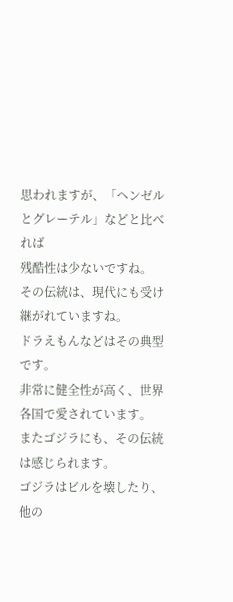思われますが、「ヘンゼルとグレーテル」などと比べれば
残酷性は少ないですね。
その伝統は、現代にも受け継がれていますね。
ドラえもんなどはその典型です。
非常に健全性が高く、世界各国で愛されています。
またゴジラにも、その伝統は感じられます。
ゴジラはビルを壊したり、他の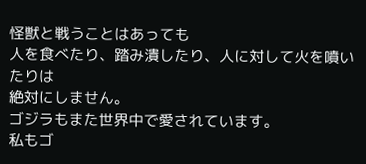怪獣と戦うことはあっても
人を食べたり、踏み潰したり、人に対して火を噴いたりは
絶対にしません。
ゴジラもまた世界中で愛されています。
私もゴ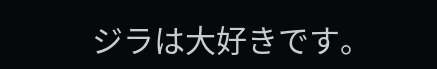ジラは大好きです。